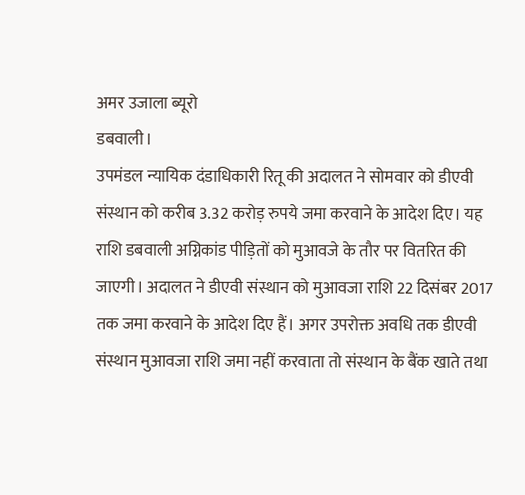अमर उजाला ब्यूरो
डबवाली।
उपमंडल न्यायिक दंडाधिकारी रितू की अदालत ने सोमवार को डीएवी संस्थान को करीब 3.32 करोड़ रुपये जमा करवाने के आदेश दिए। यह राशि डबवाली अग्निकांड पीड़ितों को मुआवजे के तौर पर वितरित की जाएगी। अदालत ने डीएवी संस्थान को मुआवजा राशि 22 दिसंबर 2017 तक जमा करवाने के आदेश दिए हैं। अगर उपरोक्त अवधि तक डीएवी संस्थान मुआवजा राशि जमा नहीं करवाता तो संस्थान के बैंक खाते तथा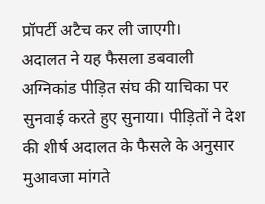प्रॉपर्टी अटैच कर ली जाएगी।
अदालत ने यह फैसला डबवाली अग्निकांड पीड़ित संघ की याचिका पर सुनवाई करते हुए सुनाया। पीड़ितों ने देश की शीर्ष अदालत के फैसले के अनुसार मुआवजा मांगते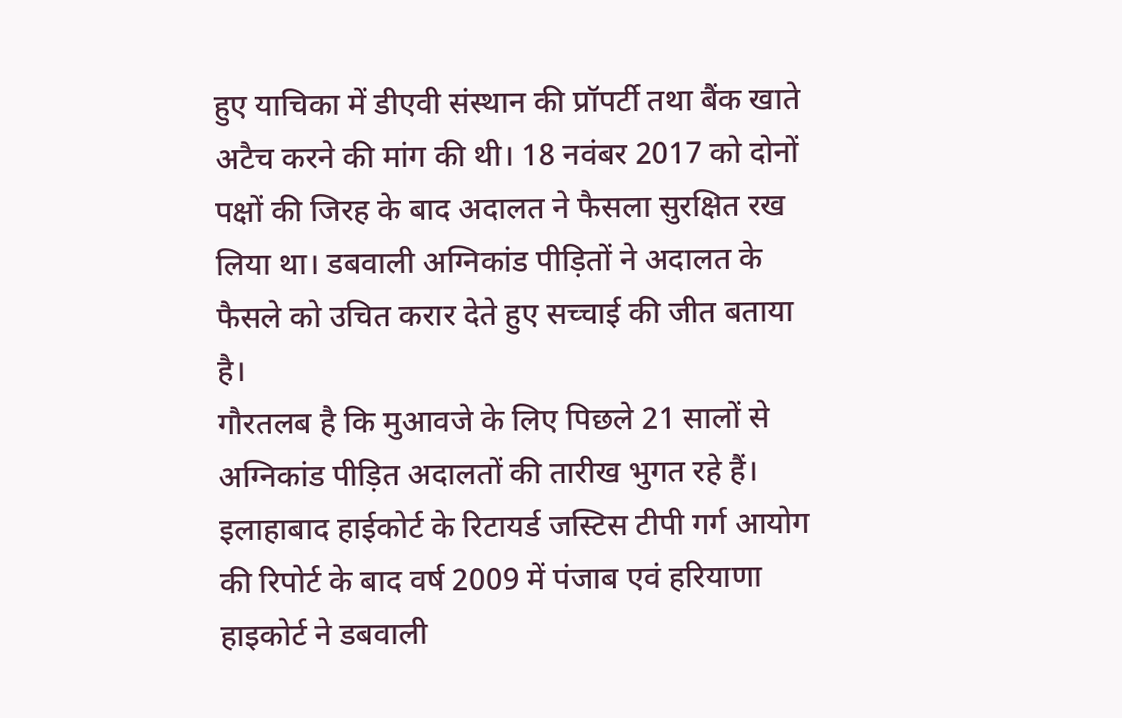हुए याचिका में डीएवी संस्थान की प्रॉपर्टी तथा बैंक खाते अटैच करने की मांग की थी। 18 नवंबर 2017 को दोनों पक्षों की जिरह के बाद अदालत ने फैसला सुरक्षित रख लिया था। डबवाली अग्निकांड पीड़ितों ने अदालत के फैसले को उचित करार देते हुए सच्चाई की जीत बताया है।
गौरतलब है कि मुआवजे के लिए पिछले 21 सालों से अग्निकांड पीड़ित अदालतों की तारीख भुगत रहे हैं। इलाहाबाद हाईकोर्ट के रिटायर्ड जस्टिस टीपी गर्ग आयोग की रिपोर्ट के बाद वर्ष 2009 में पंजाब एवं हरियाणा हाइकोर्ट ने डबवाली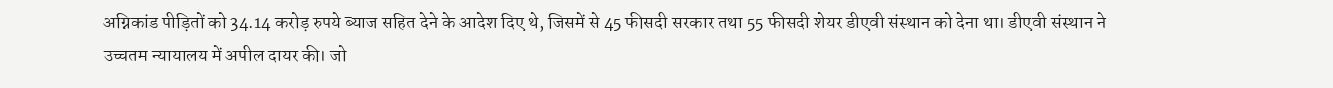अग्निकांड पीड़ितों को 34.14 करोड़ रुपये ब्याज सहित देने के आदेश दिए थे, जिसमें से 45 फीसदी सरकार तथा 55 फीसदी शेयर डीएवी संस्थान को देना था। डीएवी संस्थान ने उच्चतम न्यायालय में अपील दायर की। जो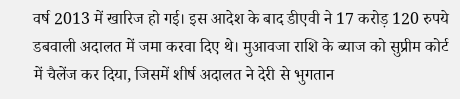वर्ष 2013 में खारिज हो गई। इस आदेश के बाद डीएवी ने 17 करोड़ 120 रुपये डबवाली अदालत में जमा करवा दिए थे। मुआवजा राशि के ब्याज को सुप्रीम कोर्ट में चैलेंज कर दिया, जिसमें शीर्ष अदालत ने देरी से भुगतान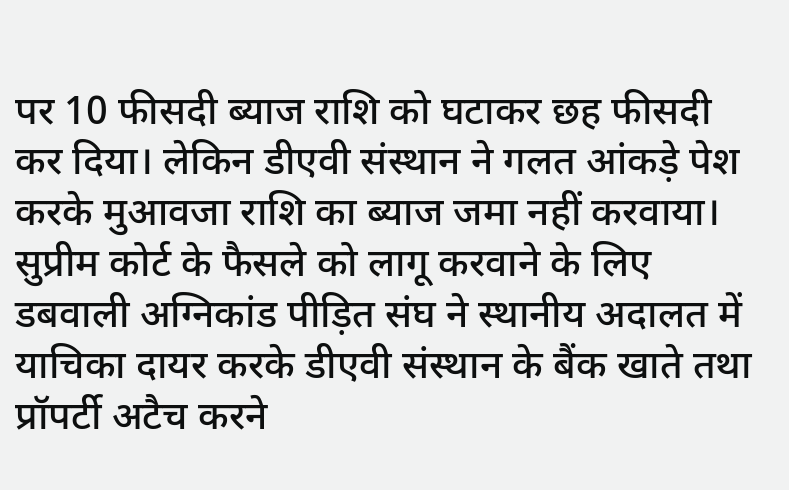पर 10 फीसदी ब्याज राशि को घटाकर छह फीसदी कर दिया। लेकिन डीएवी संस्थान ने गलत आंकड़े पेश करके मुआवजा राशि का ब्याज जमा नहीं करवाया। सुप्रीम कोर्ट के फैसले को लागू करवाने के लिए डबवाली अग्निकांड पीड़ित संघ ने स्थानीय अदालत में याचिका दायर करके डीएवी संस्थान के बैंक खाते तथा प्रॉपर्टी अटैच करने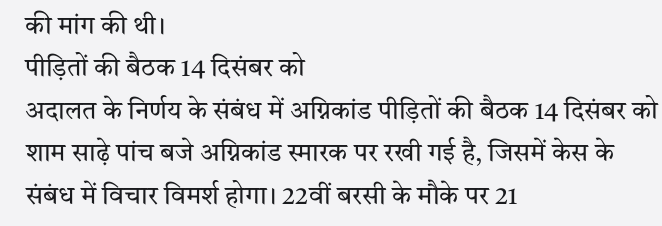की मांग की थी।
पीड़ितों की बैठक 14 दिसंबर को
अदालत के निर्णय के संबंध में अग्निकांड पीड़ितों की बैठक 14 दिसंबर को शाम साढ़े पांच बजे अग्निकांड स्मारक पर रखी गई है, जिसमें केस के संबंध में विचार विमर्श होगा। 22वीं बरसी के मौके पर 21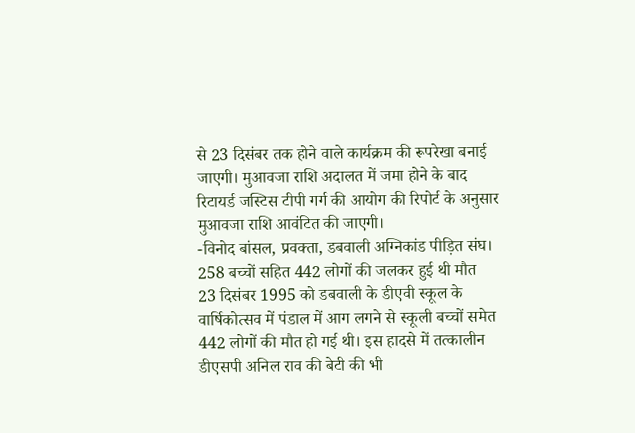से 23 दिसंबर तक होने वाले कार्यक्रम की रूपरेखा बनाई जाएगी। मुआवजा राशि अदालत में जमा होने के बाद रिटायर्ड जस्टिस टीपी गर्ग की आयोग की रिपोर्ट के अनुसार मुआवजा राशि आवंटित की जाएगी।
-विनोद बांसल, प्रवक्ता, डबवाली अग्निकांड पीड़ित संघ।
258 बच्चों सहित 442 लोगों की जलकर हुई थी मौत
23 दिसंबर 1995 को डबवाली के डीएवी स्कूल के वार्षिकोत्सव में पंडाल में आग लगने से स्कूली बच्चों समेत 442 लोगों की मौत हो गई थी। इस हादसे में तत्कालीन डीएसपी अनिल राव की बेटी की भी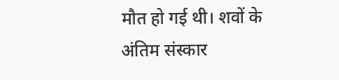मौत हो गई थी। शवों के अंतिम संस्कार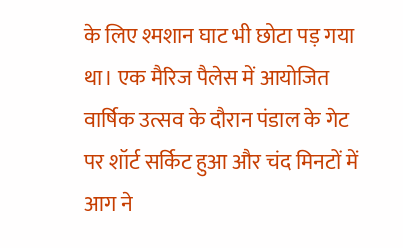के लिए श्मशान घाट भी छोटा पड़ गया था। एक मैरिज पैलेस में आयोजित वार्षिक उत्सव के दौरान पंडाल के गेट पर शॉर्ट सर्किट हुआ और चंद मिनटों में आग ने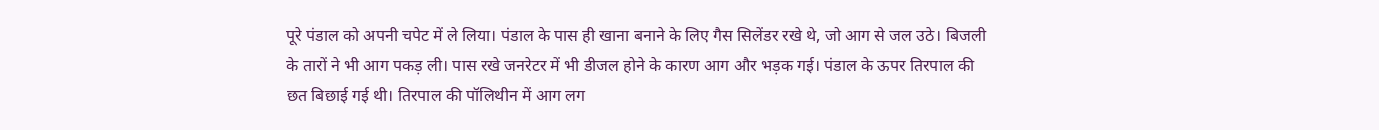पूरे पंडाल को अपनी चपेट में ले लिया। पंडाल के पास ही खाना बनाने के लिए गैस सिलेंडर रखे थे, जो आग से जल उठे। बिजली के तारों ने भी आग पकड़ ली। पास रखे जनरेटर में भी डीजल होने के कारण आग और भड़क गई। पंडाल के ऊपर तिरपाल की छत बिछाई गई थी। तिरपाल की पॉलिथीन में आग लग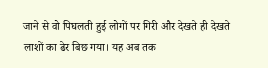जाने से वो पिघलती हुई लोगों पर गिरी और देखते ही देखते लाशों का ढेर बिछ गया। यह अब तक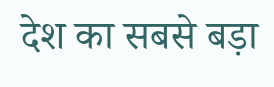देश का सबसे बड़ा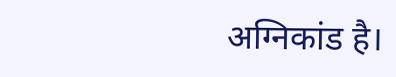अग्निकांड है।